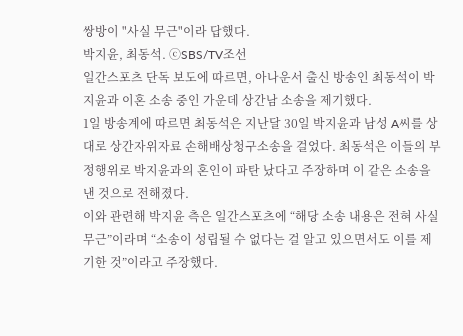쌍방이 "사실 무근"이라 답했다.
박지윤, 최동석. ⓒSBS/TV조선
일간스포츠 단독 보도에 따르면, 아나운서 출신 방송인 최동석이 박지윤과 이혼 소송 중인 가운데 상간남 소송을 제기했다.
1일 방송계에 따르면 최동석은 지난달 30일 박지윤과 남성 A씨를 상대로 상간자위자료 손해배상청구소송을 걸었다. 최동석은 이들의 부정행위로 박지윤과의 혼인이 파탄 났다고 주장하며 이 같은 소송을 낸 것으로 전해졌다.
이와 관련해 박지윤 측은 일간스포츠에 “해당 소송 내용은 전혀 사실무근”이라며 “소송이 성립될 수 없다는 걸 알고 있으면서도 이를 제기한 것”이라고 주장했다.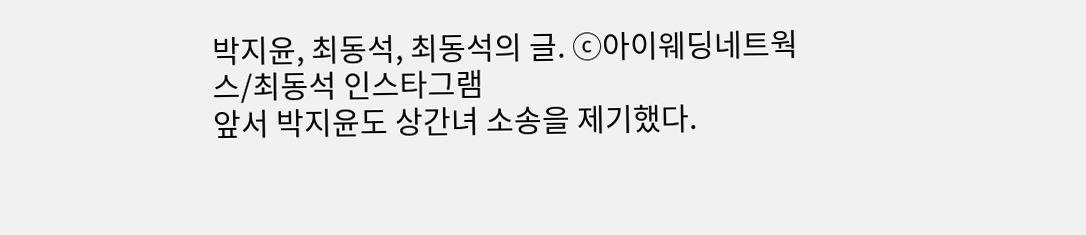박지윤, 최동석, 최동석의 글. ⓒ아이웨딩네트웍스/최동석 인스타그램
앞서 박지윤도 상간녀 소송을 제기했다.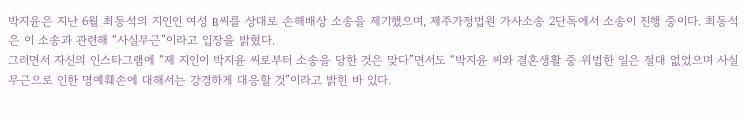박지윤은 지난 6월 최동석의 지인인 여성 B씨를 상대로 손해배상 소송을 제기했으며, 제주가정법원 가사소송 2단독에서 소송이 진행 중이다. 최동석은 이 소송과 관련해 “사실무근”이라고 입장을 밝혔다.
그러면서 자신의 인스타그램에 “제 지인이 박지윤 씨로부터 소송을 당한 것은 맞다”면서도 “박지윤 씨와 결혼생활 중 위법한 일은 절대 없었으며 사실무근으로 인한 명예훼손에 대해서는 강경하게 대응할 것”이라고 밝힌 바 있다.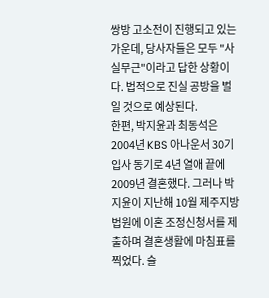쌍방 고소전이 진행되고 있는 가운데, 당사자들은 모두 "사실무근"이라고 답한 상황이다. 법적으로 진실 공방을 벌일 것으로 예상된다.
한편, 박지윤과 최동석은 2004년 KBS 아나운서 30기 입사 동기로 4년 열애 끝에 2009년 결혼했다. 그러나 박지윤이 지난해 10월 제주지방법원에 이혼 조정신청서를 제출하며 결혼생활에 마침표를 찍었다. 슬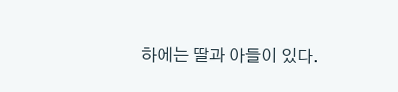하에는 딸과 아들이 있다.